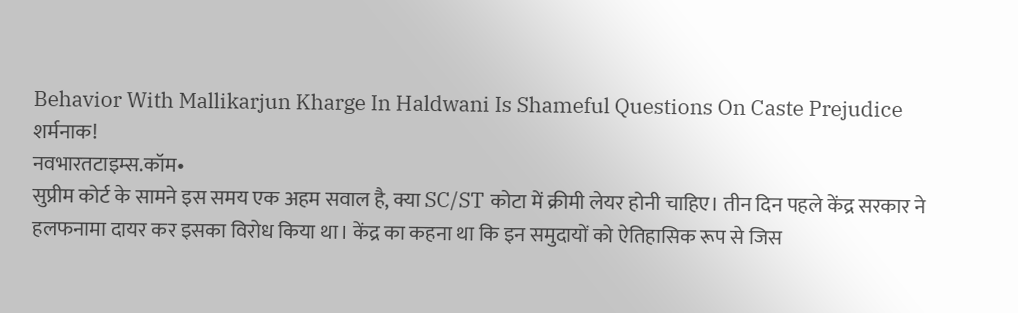Behavior With Mallikarjun Kharge In Haldwani Is Shameful Questions On Caste Prejudice
शर्मनाक!
नवभारतटाइम्स.कॉम•
सुप्रीम कोर्ट के सामने इस समय एक अहम सवाल है, क्या SC/ST कोटा में क्रीमी लेयर होनी चाहिए। तीन दिन पहले केंद्र सरकार ने हलफनामा दायर कर इसका विरोध किया था। केंद्र का कहना था कि इन समुदायों को ऐतिहासिक रूप से जिस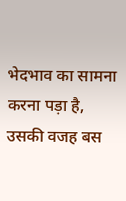भेदभाव का सामना करना पड़ा है, उसकी वजह बस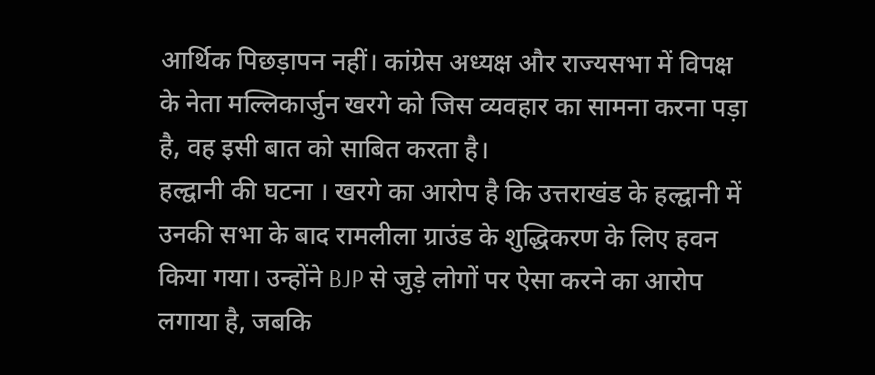आर्थिक पिछड़ापन नहीं। कांग्रेस अध्यक्ष और राज्यसभा में विपक्ष के नेता मल्लिकार्जुन खरगे को जिस व्यवहार का सामना करना पड़ा है, वह इसी बात को साबित करता है।
हल्द्वानी की घटना । खरगे का आरोप है कि उत्तराखंड के हल्द्वानी में उनकी सभा के बाद रामलीला ग्राउंड के शुद्धिकरण के लिए हवन किया गया। उन्होंने BJP से जुड़े लोगों पर ऐसा करने का आरोप लगाया है, जबकि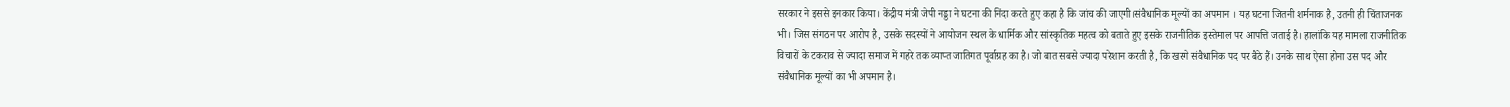सरकार ने इससे इनकार किया। केंद्रीय मंत्री जेपी नड्डा ने घटना की निंदा करते हुए कहा है कि जांच की जाएगी।संवैधानिक मूल्यों का अपमान । यह घटना जितनी शर्मनाक है, उतनी ही चिंताजनक भी। जिस संगठन पर आरोप है, उसके सदस्यों ने आयोजन स्थल के धार्मिक और सांस्कृतिक महत्व को बताते हुए इसके राजनीतिक इस्तेमाल पर आपत्ति जताई है। हालांकि यह मामला राजनीतिक विचारों के टकराव से ज्यादा समाज में गहरे तक व्याप्त जातिगत पूर्वाग्रह का है। जो बात सबसे ज्यादा परेशान करती है, कि खरगे संवैधानिक पद पर बैठे हैं। उनके साथ ऐसा होना उस पद और संवैधानिक मूल्यों का भी अपमान है।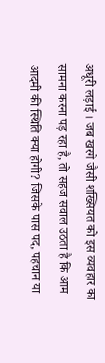अधूरी लड़ाई । जब खरगे जैसी शख्सियत को इस व्यवहार का सामना करना पड़ रहा है, तो सहज सवाल उठता है कि आम आदमी की स्थिति क्या होगी? जिसके पास पद, पहचान या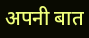अपनी बात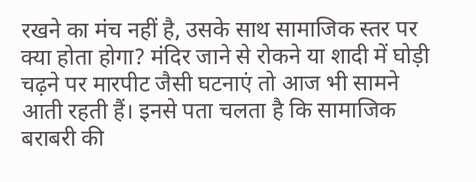रखने का मंच नहीं है, उसके साथ सामाजिक स्तर पर क्या होता होगा? मंदिर जाने से रोकने या शादी में घोड़ी चढ़ने पर मारपीट जैसी घटनाएं तो आज भी सामने आती रहती हैं। इनसे पता चलता है कि सामाजिक बराबरी की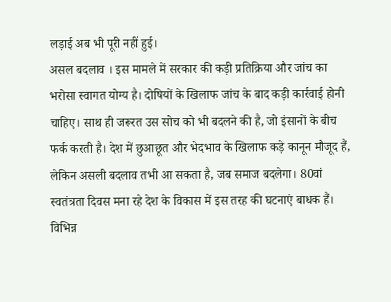लड़ाई अब भी पूरी नहीं हुई।
असल बदलाव । इस मामले में सरकार की कड़ी प्रतिक्रिया और जांच का भरोसा स्वागत योग्य है। दोषियों के खिलाफ जांच के बाद कड़ी कार्रवाई होनी चाहिए। साथ ही जरूरत उस सोच को भी बदलने की है, जो इंसानों के बीच फर्क करती है। देश में छुआछूत और भेदभाव के खिलाफ कड़े कानून मौजूद हैं, लेकिन असली बदलाव तभी आ सकता है, जब समाज बदलेगा। 80वां स्वतंत्रता दिवस मना रहे देश के विकास में इस तरह की घटनाएं बाधक हैं। विभिन्न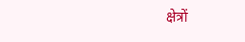क्षेत्रों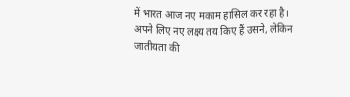में भारत आज नए मकाम हासिल कर रहा है। अपने लिए नए लक्ष्य तय किए हैं उसने, लेकिन जातीयता की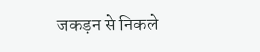जकड़न से निकले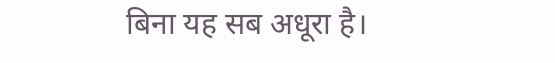बिना यह सब अधूरा है।